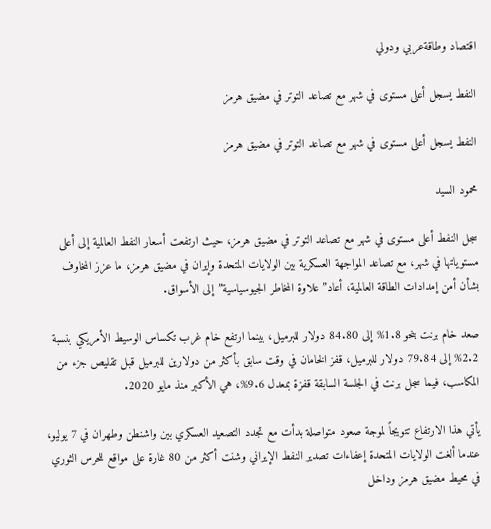اقتصاد وطاقةعربي ودولي

النفط يسجل أعلى مستوى في شهر مع تصاعد التوتر في مضيق هرمز

النفط يسجل أعلى مستوى في شهر مع تصاعد التوتر في مضيق هرمز

محمود السيد

سجل النفط أعلى مستوى في شهر مع تصاعد التوتر في مضيق هرمز، حيث ارتفعت أسعار النفط العالمية إلى أعلى مستوياتها في شهر، مع تصاعد المواجهة العسكرية بين الولايات المتحدة وإيران في مضيق هرمز، ما عزز المخاوف بشأن أمن إمدادات الطاقة العالمية، أعاد”علاوة المخاطر الجيوسياسية”إلى الأسواق.

صعد خام برنت بنحو 1.8% إلى 84.80 دولار للبرميل، بينما ارتفع خام غرب تكساس الوسيط الأمريكي بنسبة 2.2% إلى 79.84 دولار للبرميل، قفز الخامان في وقت سابق بأكثر من دولارين للبرميل قبل تقليص جزء من المكاسب، فيما سجل برنت في الجلسة السابقة قفزة بمعدل 9.6%، هي الأكبر منذ مايو 2020.

يأتي هذا الارتفاع تتويجاً لموجة صعود متواصلة بدأت مع تجدد التصعيد العسكري بين واشنطن وطهران في 7 يوليو، عندما ألغت الولايات المتحدة إعفاءات تصدير النفط الإيراني وشنت أكثر من 80 غارة على مواقع للحرس الثوري في محيط مضيق هرمز وداخل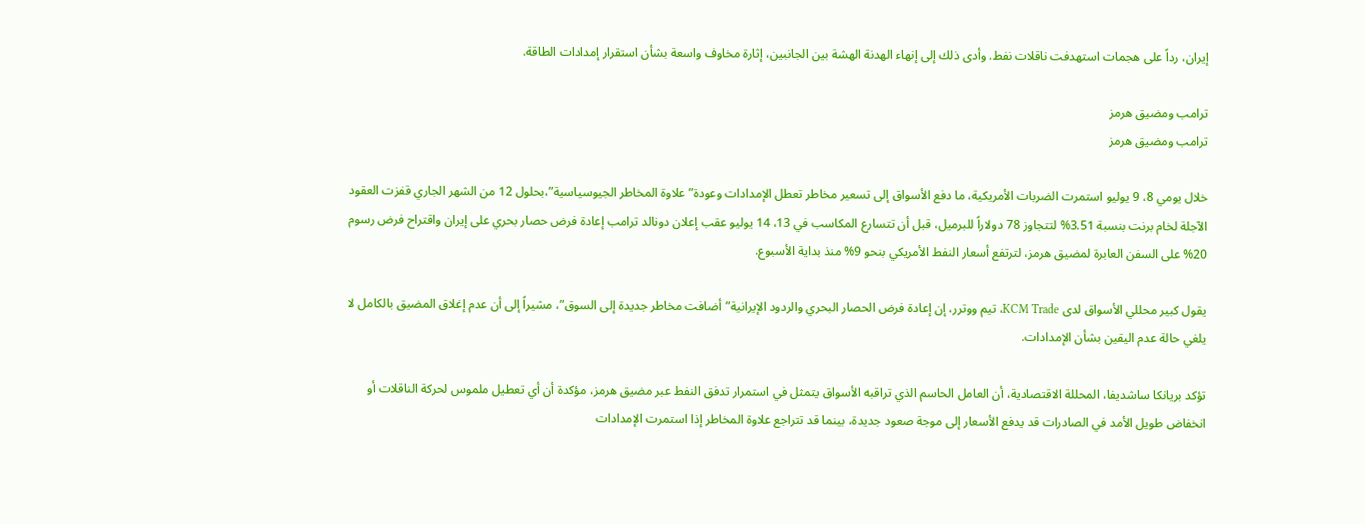إيران، رداً على هجمات استهدفت ناقلات نفط. وأدى ذلك إلى إنهاء الهدنة الهشة بين الجانبين، إثارة مخاوف واسعة بشأن استقرار إمدادات الطاقة.

ترامب ومضيق هرمز
ترامب ومضيق هرمز

خلال يومي 8، 9 يوليو استمرت الضربات الأمريكية، ما دفع الأسواق إلى تسعير مخاطر تعطل الإمدادات وعودة”علاوة المخاطر الجيوسياسية”،بحلول 12 من الشهر الجاري قفزت العقود الآجلة لخام برنت بنسبة 3.51% لتتجاوز 78 دولاراً للبرميل، قبل أن تتسارع المكاسب في 13، 14 يوليو عقب إعلان دونالد ترامب إعادة فرض حصار بحري على إيران واقتراح فرض رسوم 20% على السفن العابرة لمضيق هرمز، لترتفع أسعار النفط الأمريكي بنحو 9% منذ بداية الأسبوع.

يقول كبير محللي الأسواق لدى KCM Trade، تيم ووترر، إن إعادة فرض الحصار البحري والردود الإيرانية”أضافت مخاطر جديدة إلى السوق”، مشيراً إلى أن عدم إغلاق المضيق بالكامل لا يلغي حالة عدم اليقين بشأن الإمدادات.

تؤكد بريانكا ساشديفا، المحللة الاقتصادية، أن العامل الحاسم الذي تراقبه الأسواق يتمثل في استمرار تدفق النفط عبر مضيق هرمز، مؤكدة أن أي تعطيل ملموس لحركة الناقلات أو انخفاض طويل الأمد في الصادرات قد يدفع الأسعار إلى موجة صعود جديدة، بينما قد تتراجع علاوة المخاطر إذا استمرت الإمدادات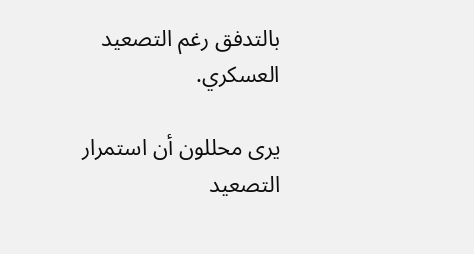بالتدفق رغم التصعيد العسكري.

يرى محللون أن استمرار التصعيد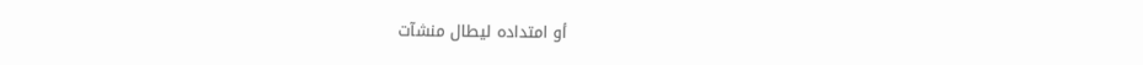أو امتداده ليطال منشآت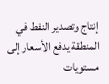إنتاج وتصدير النفط في المنطقة يدفع الأسعار إلى مستويات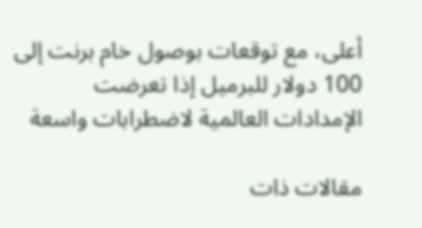أعلى، مع توقعات بوصول خام برنت إلى 100 دولار للبرميل إذا تعرضت الإمدادات العالمية لاضطرابات واسعة

مقالات ذات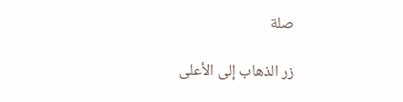صلة

زر الذهاب إلى الأعلى